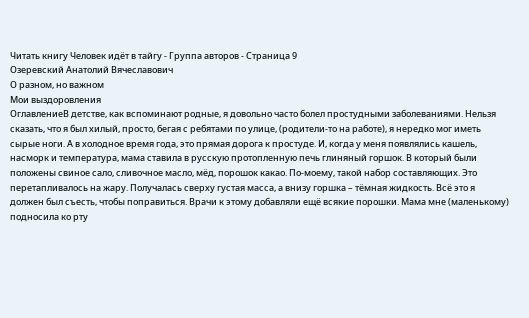Читать книгу Человек идёт в тайгу - Группа авторов - Страница 9
Озеревский Анатолий Вячеславович
О разном, но важном
Мои выздоровления
ОглавлениеВ детстве, как вспоминают родные, я довольно часто болел простудными заболеваниями. Нельзя сказать, что я был хилый, просто, бегая с ребятами по улице, (родители-то на работе), я нередко мог иметь сырые ноги. А в холодное время года, это прямая дорога к простуде. И, когда у меня появлялись кашель, насморк и температура, мама ставила в русскую протопленную печь глиняный горшок. В который были положены свиное сало, сливочное масло, мёд, порошок какао. По-моему, такой набор составляющих. Это перетапливалось на жару. Получалась сверху густая масса, а внизу горшка – тёмная жидкость. Всё это я должен был съесть, чтобы поправиться. Врачи к этому добавляли ещё всякие порошки. Мама мне (маленькому) подносила ко рту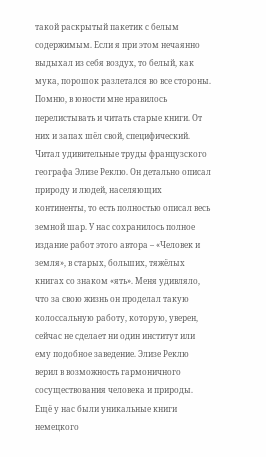такой раскрытый пакетик с белым содержимым. Если я при этом нечаянно выдыхал из себя воздух, то белый, как мука, порошок разлетался во все стороны.
Помню, в юности мне нравилось перелистывать и читать старые книги. От них и запах шёл свой, специфический. Читал удивительные труды французского географа Элизе Реклю. Он детально описал природу и людей, населяющих континенты, то есть полностью описал весь земной шар. У нас сохранилось полное издание работ этого автора – «Человек и земля», в старых, больших, тяжёлых книгах со знаком «ять». Меня удивляло, что за свою жизнь он проделал такую колоссальную работу, которую, уверен, сейчас не сделает ни один институт или ему подобное заведение. Элизе Реклю верил в возможность гармоничного сосуществования человека и природы.
Ещё у нас были уникальные книги немецкого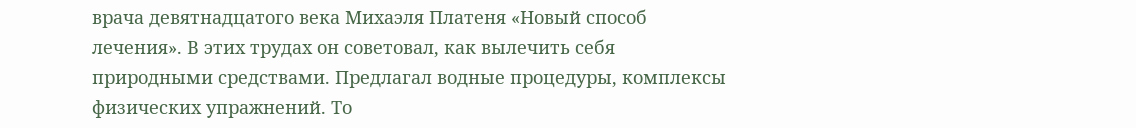врача девятнадцатого века Михаэля Платеня «Новый способ лечения». В этих трудах он советовал, как вылечить себя природными средствами. Предлагал водные процедуры, комплексы физических упражнений. То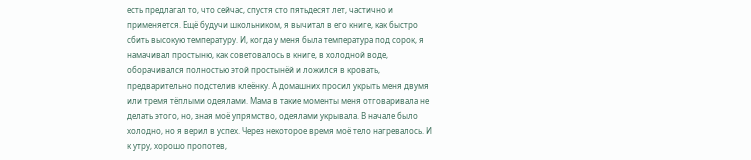есть предлагал то, что сейчас, спустя сто пятьдесят лет, частично и применяется. Ещё будучи школьником, я вычитал в его книге, как быстро сбить высокую температуру. И, когда у меня была температура под сорок, я намачивал простыню, как советовалось в книге, в холодной воде, оборачивался полностью этой простынёй и ложился в кровать, предварительно подстелив клеёнку. А домашних просил укрыть меня двумя или тремя тёплыми одеялами. Мама в такие моменты меня отговаривала не делать этого, но, зная моё упрямство, одеялами укрывала. В начале было холодно, но я верил в успех. Через некоторое время моё тело нагревалось. И к утру, хорошо пропотев,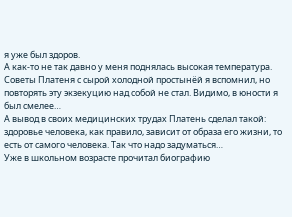я уже был здоров.
А как-то не так давно у меня поднялась высокая температура. Советы Платеня с сырой холодной простынёй я вспомнил, но повторять эту экзекуцию над собой не стал. Видимо, в юности я был смелее…
А вывод в своих медицинских трудах Платень сделал такой: здоровье человека, как правило, зависит от образа его жизни, то есть от самого человека. Так что надо задуматься…
Уже в школьном возрасте прочитал биографию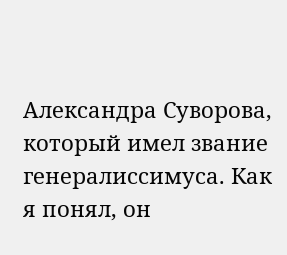Александра Суворова, который имел звание генералиссимуса. Как я понял, он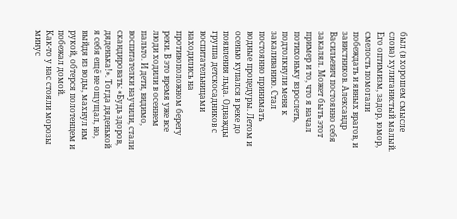был (в хорошем смысле слова) хулиганистый малый. Его оптимизм, задор, юмор, смелость помогали побеждать и явных врагов, и завистников. Александр Васильевич постоянно себя закалял. Может быть этот пример и то, что я начал потихоньку взрослеть, подтолкнули меня к закаливанию. Стал постоянно принимать водные процедуры. Летом и осенью купался в реке до появления льда. Однажды группа детскосадников с воспитательницами находились на противоположном берегу реки. В это время уже все люди ходили в осеннем пальто. И дети, видимо, воспитателки научили, стали скандировать: «Будь здоров, дяденька!». Тогда дяденькой я себя ещё не ощущал, но, выйдя из воды, махнул им рукой, обтерся полотенцем и побежал домой.
Как-то у нас стояли морозы минус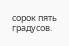сорок пять градусов.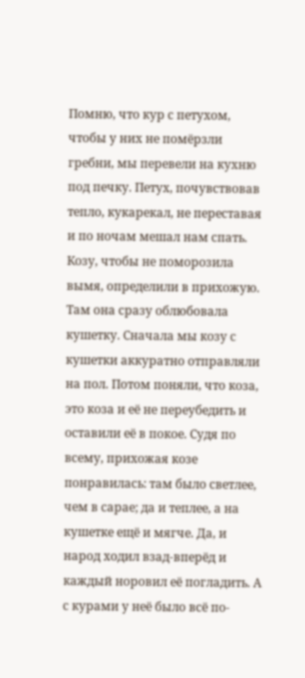Помню, что кур с петухом, чтобы у них не помёрзли гребни, мы перевели на кухню под печку. Петух, почувствовав тепло, кукарекал, не переставая и по ночам мешал нам спать. Козу, чтобы не поморозила вымя, определили в прихожую. Там она сразу облюбовала кушетку. Сначала мы козу с кушетки аккуратно отправляли на пол. Потом поняли, что коза, это коза и её не переубедить и оставили её в покое. Судя по всему, прихожая козе понравилась: там было светлее, чем в сарае; да и теплее, а на кушетке ещё и мягче. Да, и народ ходил взад-вперёд и каждый норовил её погладить. А с курами у неё было всё по-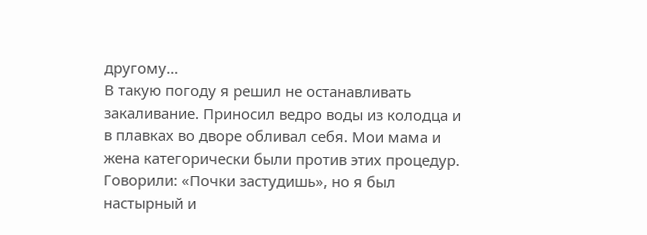другому…
В такую погоду я решил не останавливать закаливание. Приносил ведро воды из колодца и в плавках во дворе обливал себя. Мои мама и жена категорически были против этих процедур. Говорили: «Почки застудишь», но я был настырный и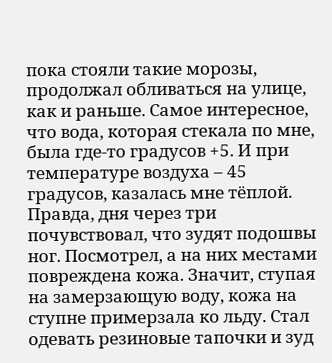пока стояли такие морозы, продолжал обливаться на улице, как и раньше. Самое интересное, что вода, которая стекала по мне, была где-то градусов +5. И при температуре воздуха – 45 градусов, казалась мне тёплой. Правда, дня через три почувствовал, что зудят подошвы ног. Посмотрел, а на них местами повреждена кожа. Значит, ступая на замерзающую воду, кожа на ступне примерзала ко льду. Стал одевать резиновые тапочки и зуд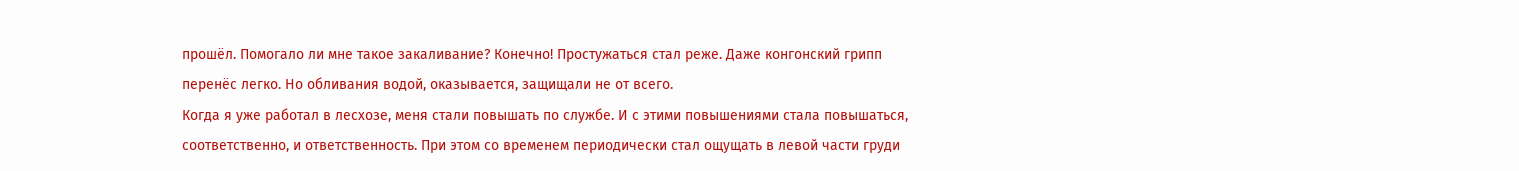прошёл. Помогало ли мне такое закаливание? Конечно! Простужаться стал реже. Даже конгонский грипп перенёс легко. Но обливания водой, оказывается, защищали не от всего.
Когда я уже работал в лесхозе, меня стали повышать по службе. И с этими повышениями стала повышаться, соответственно, и ответственность. При этом со временем периодически стал ощущать в левой части груди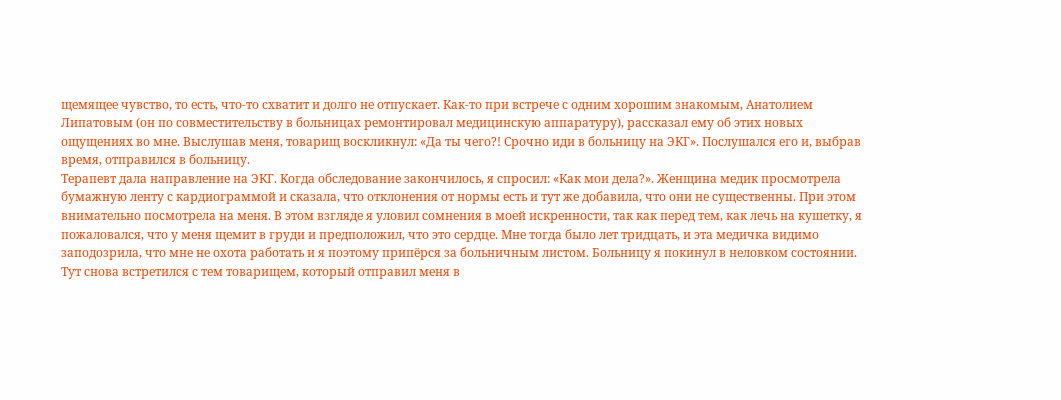щемящее чувство, то есть, что-то схватит и долго не отпускает. Как-то при встрече с одним хорошим знакомым, Анатолием Липатовым (он по совместительству в больницах ремонтировал медицинскую аппаратуру), рассказал ему об этих новых ощущениях во мне. Выслушав меня, товарищ воскликнул: «Да ты чего?! Срочно иди в больницу на ЭКГ». Послушался его и, выбрав время, отправился в больницу.
Терапевт дала направление на ЭКГ. Когда обследование закончилось, я спросил: «Как мои дела?». Женщина медик просмотрела бумажную ленту с кардиограммой и сказала, что отклонения от нормы есть и тут же добавила, что они не существенны. При этом внимательно посмотрела на меня. В этом взгляде я уловил сомнения в моей искренности, так как перед тем, как лечь на кушетку, я пожаловался, что у меня щемит в груди и предположил, что это сердце. Мне тогда было лет тридцать, и эта медичка видимо заподозрила, что мне не охота работать и я поэтому припёрся за больничным листом. Больницу я покинул в неловком состоянии.
Тут снова встретился с тем товарищем, который отправил меня в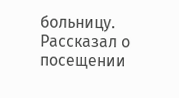больницу. Рассказал о посещении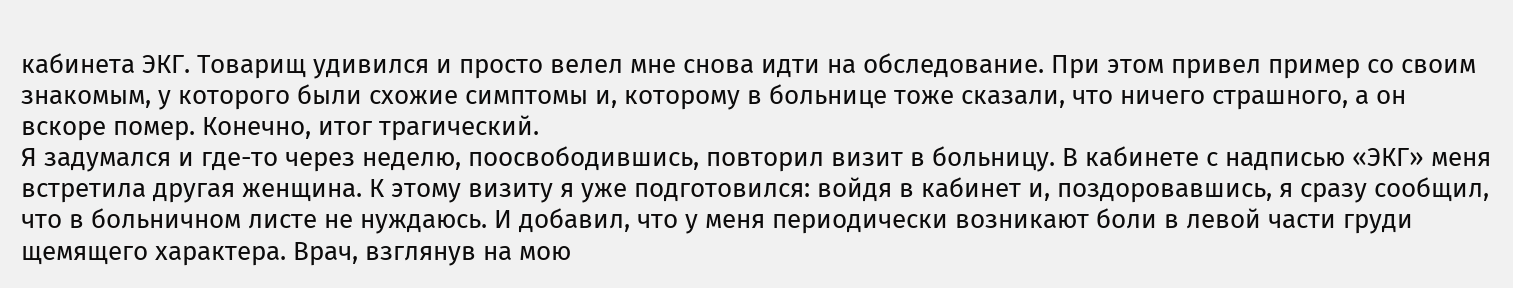кабинета ЭКГ. Товарищ удивился и просто велел мне снова идти на обследование. При этом привел пример со своим знакомым, у которого были схожие симптомы и, которому в больнице тоже сказали, что ничего страшного, а он вскоре помер. Конечно, итог трагический.
Я задумался и где-то через неделю, поосвободившись, повторил визит в больницу. В кабинете с надписью «ЭКГ» меня встретила другая женщина. К этому визиту я уже подготовился: войдя в кабинет и, поздоровавшись, я сразу сообщил, что в больничном листе не нуждаюсь. И добавил, что у меня периодически возникают боли в левой части груди щемящего характера. Врач, взглянув на мою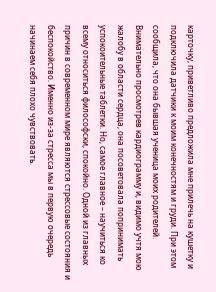карточку, приветливо предложила мне прилечь на кушетку и подключила датчики к моим конечностям и груди. При этом сообщила, что она бывшая ученица моих родителей.
Внимательно просмотрев кардиограмму и, видимо учтя мою жалобу в области сердца, она посоветовала попринимать успокоительные таблетки. Но, самое главное – научиться ко всему относиться философски, спокойно. Одной из главных причин в современном мире являются стрессовые состояния и беспокойство. Именно из-за стресса мы в первую очередь начинаем себя плохо чувствовать.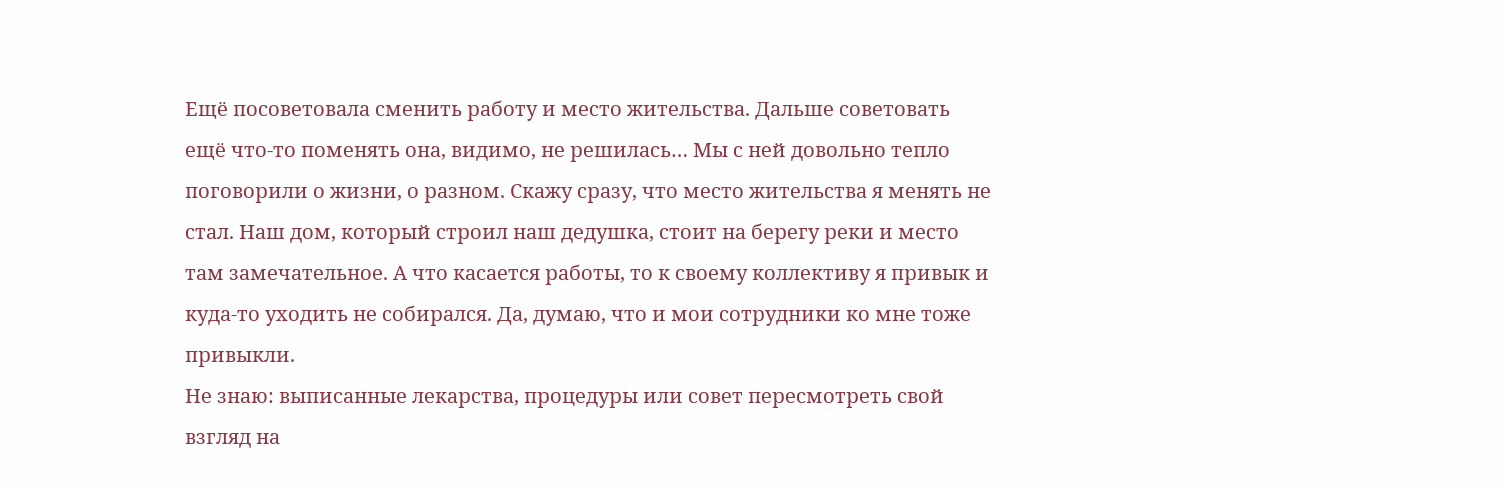Ещё посоветовала сменить работу и место жительства. Дальше советовать ещё что-то поменять она, видимо, не решилась… Мы с ней довольно тепло поговорили о жизни, о разном. Скажу сразу, что место жительства я менять не стал. Наш дом, который строил наш дедушка, стоит на берегу реки и место там замечательное. А что касается работы, то к своему коллективу я привык и куда-то уходить не собирался. Да, думаю, что и мои сотрудники ко мне тоже привыкли.
Не знаю: выписанные лекарства, процедуры или совет пересмотреть свой взгляд на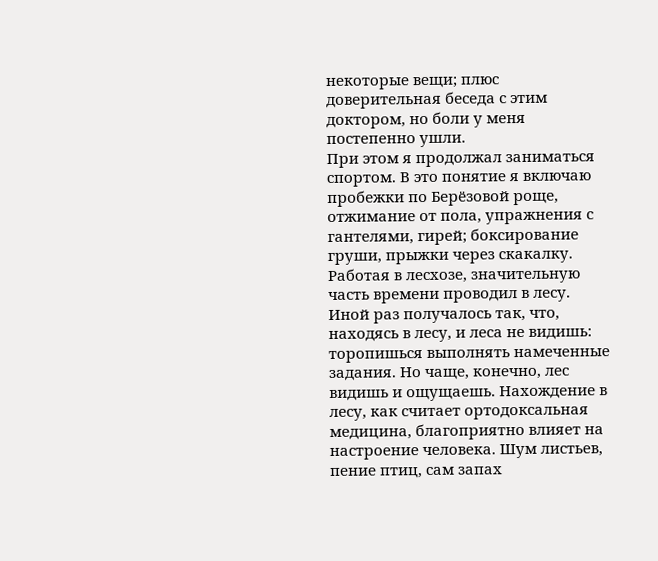некоторые вещи; плюс доверительная беседа с этим доктором, но боли у меня постепенно ушли.
При этом я продолжал заниматься спортом. В это понятие я включаю пробежки по Берёзовой роще, отжимание от пола, упражнения с гантелями, гирей; боксирование груши, прыжки через скакалку.
Работая в лесхозе, значительную часть времени проводил в лесу. Иной раз получалось так, что, находясь в лесу, и леса не видишь: торопишься выполнять намеченные задания. Но чаще, конечно, лес видишь и ощущаешь. Нахождение в лесу, как считает ортодоксальная медицина, благоприятно влияет на настроение человека. Шум листьев, пение птиц, сам запах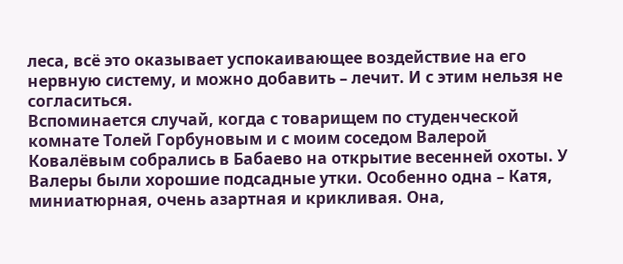леса, всё это оказывает успокаивающее воздействие на его нервную систему, и можно добавить – лечит. И с этим нельзя не согласиться.
Вспоминается случай, когда с товарищем по студенческой комнате Толей Горбуновым и с моим соседом Валерой Ковалёвым собрались в Бабаево на открытие весенней охоты. У Валеры были хорошие подсадные утки. Особенно одна – Катя, миниатюрная, очень азартная и крикливая. Она,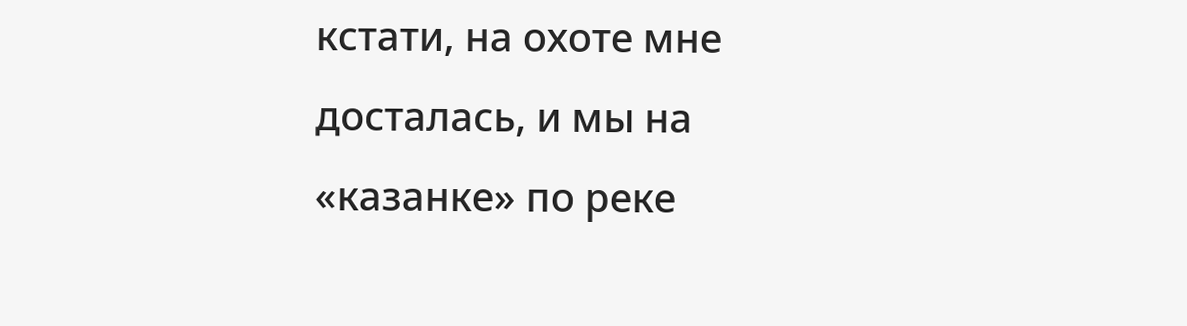кстати, на охоте мне досталась, и мы на «казанке» по реке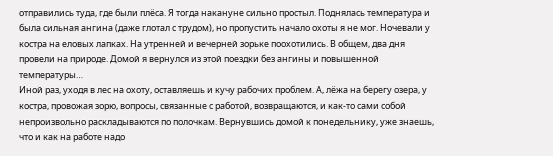отправились туда, где были плёса. Я тогда накануне сильно простыл. Поднялась температура и была сильная ангина (даже глотал с трудом), но пропустить начало охоты я не мог. Ночевали у костра на еловых лапках. На утренней и вечерней зорьке поохотились. В общем, два дня провели на природе. Домой я вернулся из этой поездки без ангины и повышенной температуры…
Иной раз, уходя в лес на охоту, оставляешь и кучу рабочих проблем. А, лёжа на берегу озера, у костра, провожая зорю, вопросы, связанные с работой, возвращаются, и как-то сами собой непроизвольно раскладываются по полочкам. Вернувшись домой к понедельнику, уже знаешь, что и как на работе надо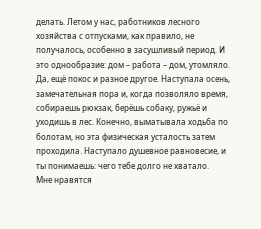делать. Летом у нас, работников лесного хозяйства с отпусками, как правило, не получалось, особенно в засушливый период. И это однообразие: дом – работа – дом, утомляло. Да, ещё покос и разное другое. Наступала осень, замечательная пора и, когда позволяло время, собираешь рюкзак, берёшь собаку, ружьё и уходишь в лес. Конечно, выматывала ходьба по болотам, но эта физическая усталость затем проходила. Наступало душевное равновесие, и ты понимаешь: чего тебе долго не хватало.
Мне нравятся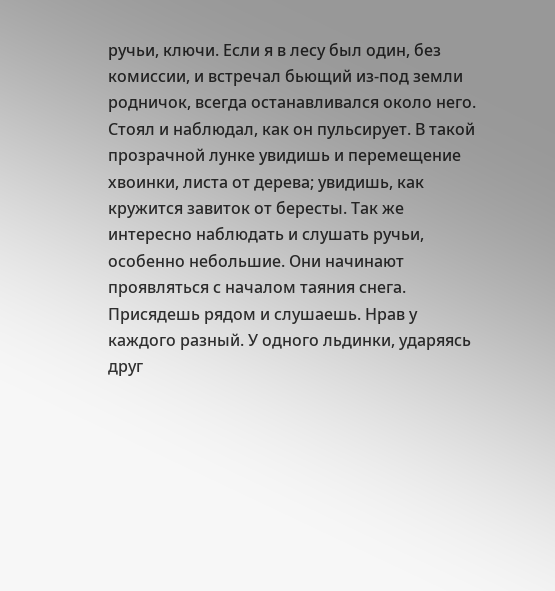ручьи, ключи. Если я в лесу был один, без комиссии, и встречал бьющий из-под земли родничок, всегда останавливался около него. Стоял и наблюдал, как он пульсирует. В такой прозрачной лунке увидишь и перемещение хвоинки, листа от дерева; увидишь, как кружится завиток от бересты. Так же интересно наблюдать и слушать ручьи, особенно небольшие. Они начинают проявляться с началом таяния снега. Присядешь рядом и слушаешь. Нрав у каждого разный. У одного льдинки, ударяясь друг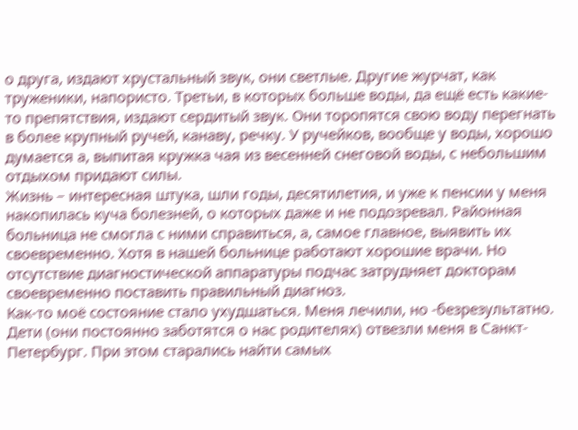о друга, издают хрустальный звук, они светлые. Другие журчат, как труженики, напористо. Третьи, в которых больше воды, да ещё есть какие-то препятствия, издают сердитый звук. Они торопятся свою воду перегнать в более крупный ручей, канаву, речку. У ручейков, вообще у воды, хорошо думается а, выпитая кружка чая из весенней снеговой воды, с небольшим отдыхом придают силы.
Жизнь – интересная штука, шли годы, десятилетия, и уже к пенсии у меня накопилась куча болезней, о которых даже и не подозревал. Районная больница не смогла с ними справиться, а, самое главное, выявить их своевременно. Хотя в нашей больнице работают хорошие врачи. Но отсутствие диагностической аппаратуры подчас затрудняет докторам своевременно поставить правильный диагноз.
Как-то моё состояние стало ухудшаться. Меня лечили, но -безрезультатно. Дети (они постоянно заботятся о нас родителях) отвезли меня в Санкт-Петербург. При этом старались найти самых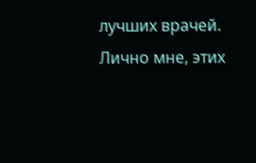лучших врачей. Лично мне, этих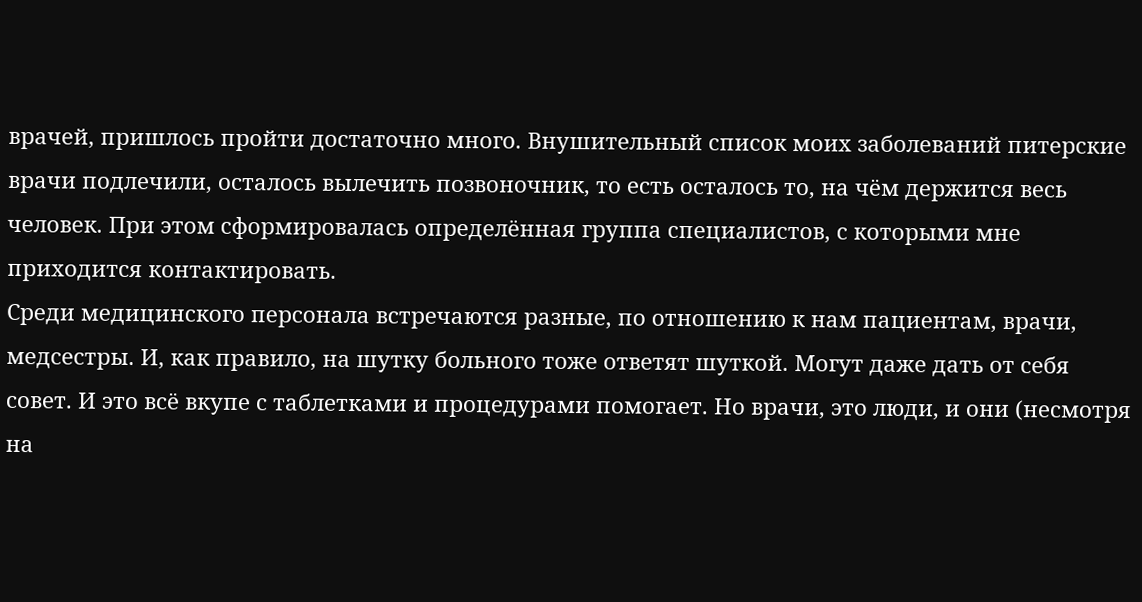врачей, пришлось пройти достаточно много. Внушительный список моих заболеваний питерские врачи подлечили, осталось вылечить позвоночник, то есть осталось то, на чём держится весь человек. При этом сформировалась определённая группа специалистов, с которыми мне приходится контактировать.
Среди медицинского персонала встречаются разные, по отношению к нам пациентам, врачи, медсестры. И, как правило, на шутку больного тоже ответят шуткой. Могут даже дать от себя совет. И это всё вкупе с таблетками и процедурами помогает. Но врачи, это люди, и они (несмотря на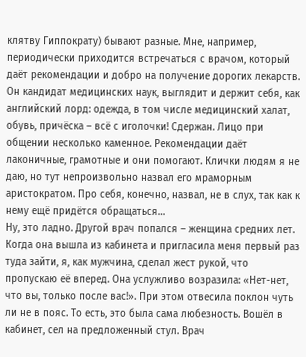клятву Гиппократу) бывают разные. Мне, например, периодически приходится встречаться с врачом, который даёт рекомендации и добро на получение дорогих лекарств. Он кандидат медицинских наук, выглядит и держит себя, как английский лорд: одежда, в том числе медицинский халат, обувь, причёска – всё с иголочки! Сдержан. Лицо при общении несколько каменное. Рекомендации даёт лаконичные, грамотные и они помогают. Клички людям я не даю, но тут непроизвольно назвал его мраморным аристократом. Про себя, конечно, назвал, не в слух, так как к нему ещё придётся обращаться…
Ну, это ладно. Другой врач попался – женщина средних лет. Когда она вышла из кабинета и пригласила меня первый раз туда зайти, я, как мужчина, сделал жест рукой, что пропускаю её вперед. Она услужливо возразила: «Нет-нет, что вы, только после вас!». При этом отвесила поклон чуть ли не в пояс. То есть, это была сама любезность. Вошёл в кабинет, сел на предложенный стул. Врач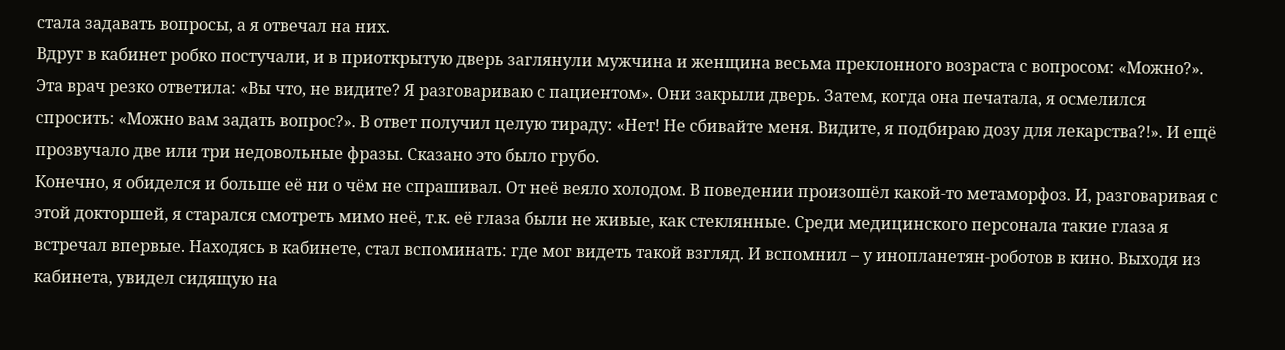стала задавать вопросы, а я отвечал на них.
Вдруг в кабинет робко постучали, и в приоткрытую дверь заглянули мужчина и женщина весьма преклонного возраста с вопросом: «Можно?». Эта врач резко ответила: «Вы что, не видите? Я разговариваю с пациентом». Они закрыли дверь. Затем, когда она печатала, я осмелился спросить: «Можно вам задать вопрос?». В ответ получил целую тираду: «Нет! Не сбивайте меня. Видите, я подбираю дозу для лекарства?!». И ещё прозвучало две или три недовольные фразы. Сказано это было грубо.
Конечно, я обиделся и больше её ни о чём не спрашивал. От неё веяло холодом. В поведении произошёл какой-то метаморфоз. И, разговаривая с этой докторшей, я старался смотреть мимо неё, т.к. её глаза были не живые, как стеклянные. Среди медицинского персонала такие глаза я встречал впервые. Находясь в кабинете, стал вспоминать: где мог видеть такой взгляд. И вспомнил – у инопланетян-роботов в кино. Выходя из кабинета, увидел сидящую на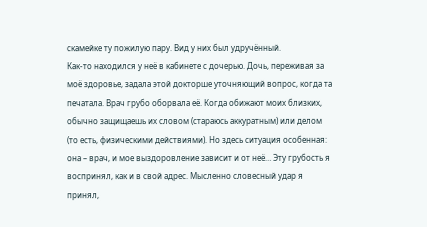скамейке ту пожилую пару. Вид у них был удручённый.
Как-то находился у неё в кабинете с дочерью. Дочь, переживая за моё здоровье, задала этой докторше уточняющий вопрос, когда та печатала. Врач грубо оборвала её. Когда обижают моих близких, обычно защищаешь их словом (стараюсь аккуратным) или делом (то есть, физическими действиями). Но здесь ситуация особенная: она – врач, и мое выздоровление зависит и от неё… Эту грубость я воспринял, как и в свой адрес. Мысленно словесный удар я принял,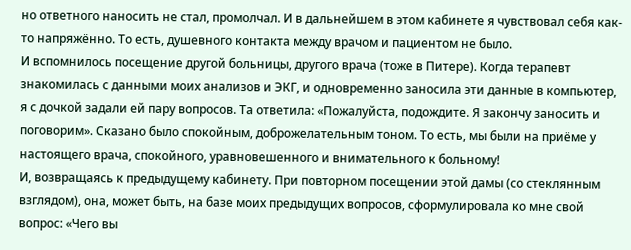но ответного наносить не стал, промолчал. И в дальнейшем в этом кабинете я чувствовал себя как-то напряжённо. То есть, душевного контакта между врачом и пациентом не было.
И вспомнилось посещение другой больницы, другого врача (тоже в Питере). Когда терапевт знакомилась с данными моих анализов и ЭКГ, и одновременно заносила эти данные в компьютер, я с дочкой задали ей пару вопросов. Та ответила: «Пожалуйста, подождите. Я закончу заносить и поговорим». Сказано было спокойным, доброжелательным тоном. То есть, мы были на приёме у настоящего врача, спокойного, уравновешенного и внимательного к больному!
И, возвращаясь к предыдущему кабинету. При повторном посещении этой дамы (со стеклянным взглядом), она, может быть, на базе моих предыдущих вопросов, сформулировала ко мне свой вопрос: «Чего вы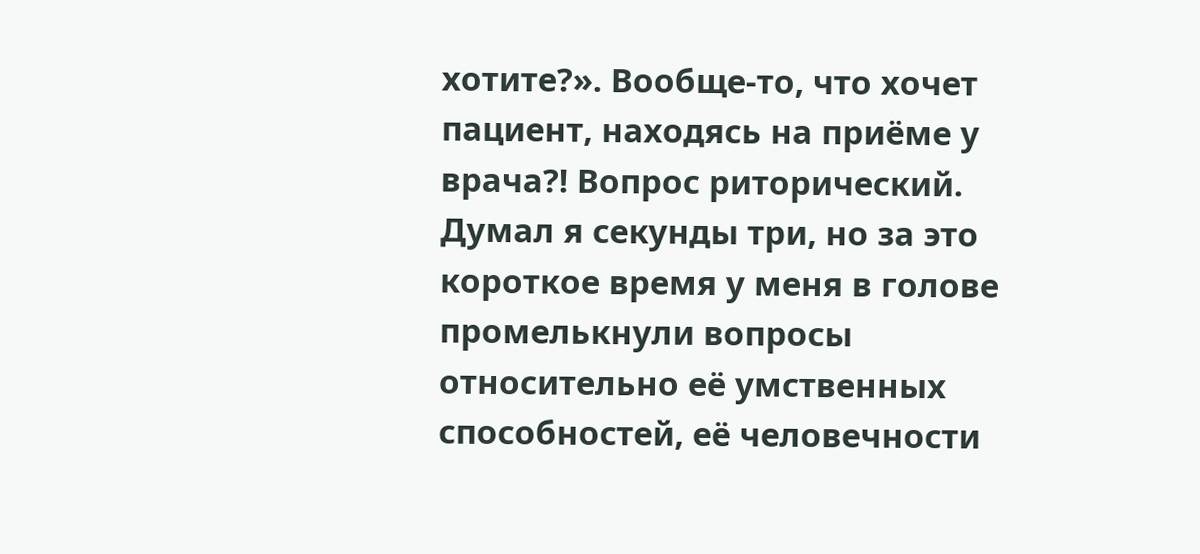хотите?». Вообще-то, что хочет пациент, находясь на приёме у врача?! Вопрос риторический. Думал я секунды три, но за это короткое время у меня в голове промелькнули вопросы относительно её умственных способностей, её человечности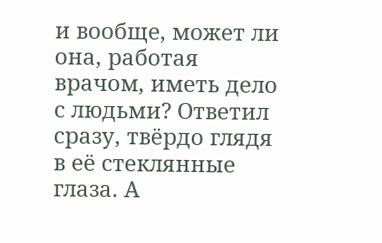и вообще, может ли она, работая врачом, иметь дело с людьми? Ответил сразу, твёрдо глядя в её стеклянные глаза. А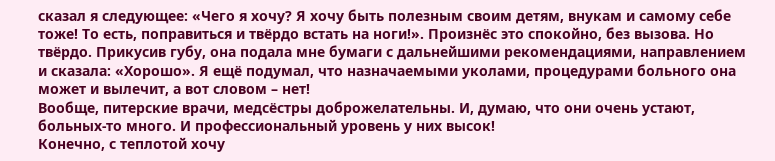сказал я следующее: «Чего я хочу? Я хочу быть полезным своим детям, внукам и самому себе тоже! То есть, поправиться и твёрдо встать на ноги!». Произнёс это спокойно, без вызова. Но твёрдо. Прикусив губу, она подала мне бумаги с дальнейшими рекомендациями, направлением и сказала: «Хорошо». Я ещё подумал, что назначаемыми уколами, процедурами больного она может и вылечит, а вот словом – нет!
Вообще, питерские врачи, медсёстры доброжелательны. И, думаю, что они очень устают, больных-то много. И профессиональный уровень у них высок!
Конечно, с теплотой хочу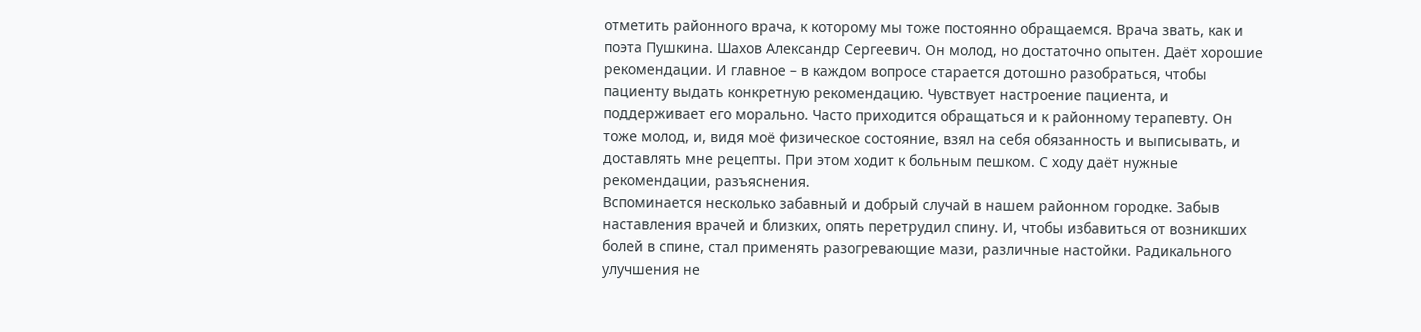отметить районного врача, к которому мы тоже постоянно обращаемся. Врача звать, как и поэта Пушкина. Шахов Александр Сергеевич. Он молод, но достаточно опытен. Даёт хорошие рекомендации. И главное – в каждом вопросе старается дотошно разобраться, чтобы пациенту выдать конкретную рекомендацию. Чувствует настроение пациента, и поддерживает его морально. Часто приходится обращаться и к районному терапевту. Он тоже молод, и, видя моё физическое состояние, взял на себя обязанность и выписывать, и доставлять мне рецепты. При этом ходит к больным пешком. С ходу даёт нужные рекомендации, разъяснения.
Вспоминается несколько забавный и добрый случай в нашем районном городке. Забыв наставления врачей и близких, опять перетрудил спину. И, чтобы избавиться от возникших болей в спине, стал применять разогревающие мази, различные настойки. Радикального улучшения не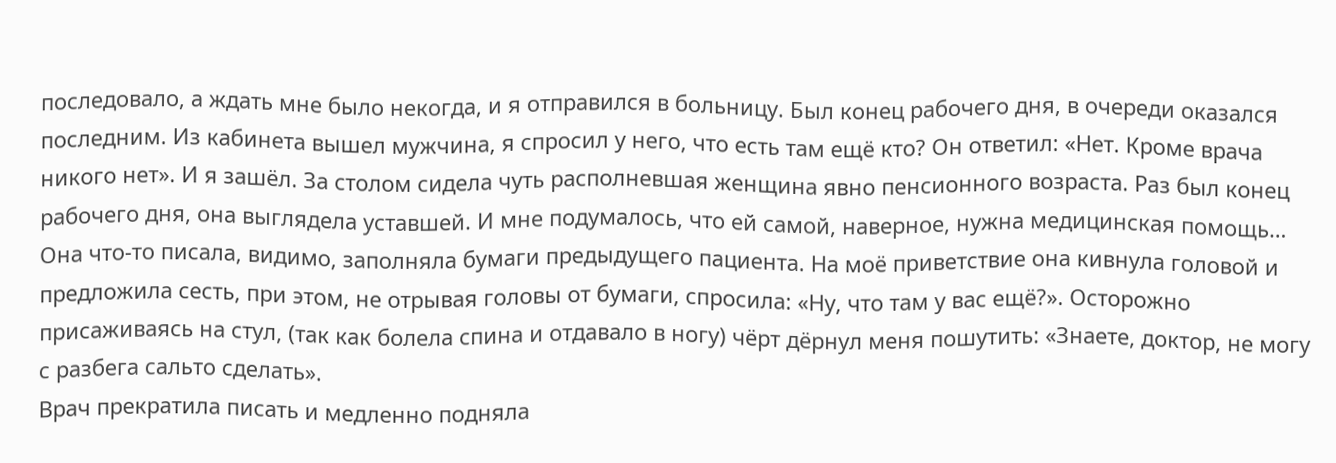последовало, а ждать мне было некогда, и я отправился в больницу. Был конец рабочего дня, в очереди оказался последним. Из кабинета вышел мужчина, я спросил у него, что есть там ещё кто? Он ответил: «Нет. Кроме врача никого нет». И я зашёл. За столом сидела чуть располневшая женщина явно пенсионного возраста. Раз был конец рабочего дня, она выглядела уставшей. И мне подумалось, что ей самой, наверное, нужна медицинская помощь…
Она что-то писала, видимо, заполняла бумаги предыдущего пациента. На моё приветствие она кивнула головой и предложила сесть, при этом, не отрывая головы от бумаги, спросила: «Ну, что там у вас ещё?». Осторожно присаживаясь на стул, (так как болела спина и отдавало в ногу) чёрт дёрнул меня пошутить: «Знаете, доктор, не могу с разбега сальто сделать».
Врач прекратила писать и медленно подняла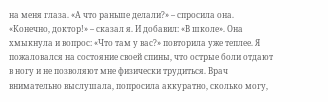на меня глаза. «А что раньше делали?» – спросила она. «Конечно, доктор!» – сказал я. И добавил: «В школе». Она хмыкнула и вопрос: «Что там у вас?» повторила уже теплее. Я пожаловался на состояние своей спины, что острые боли отдают в ногу и не позволяют мне физически трудиться. Врач внимательно выслушала, попросила аккуратно, сколько могу,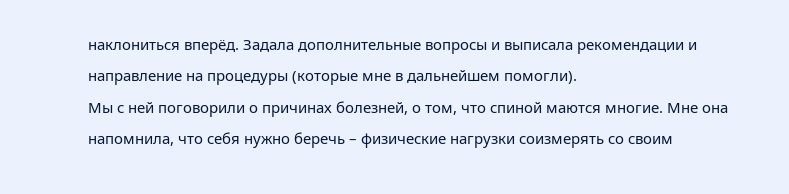наклониться вперёд. Задала дополнительные вопросы и выписала рекомендации и направление на процедуры (которые мне в дальнейшем помогли).
Мы с ней поговорили о причинах болезней, о том, что спиной маются многие. Мне она напомнила, что себя нужно беречь – физические нагрузки соизмерять со своим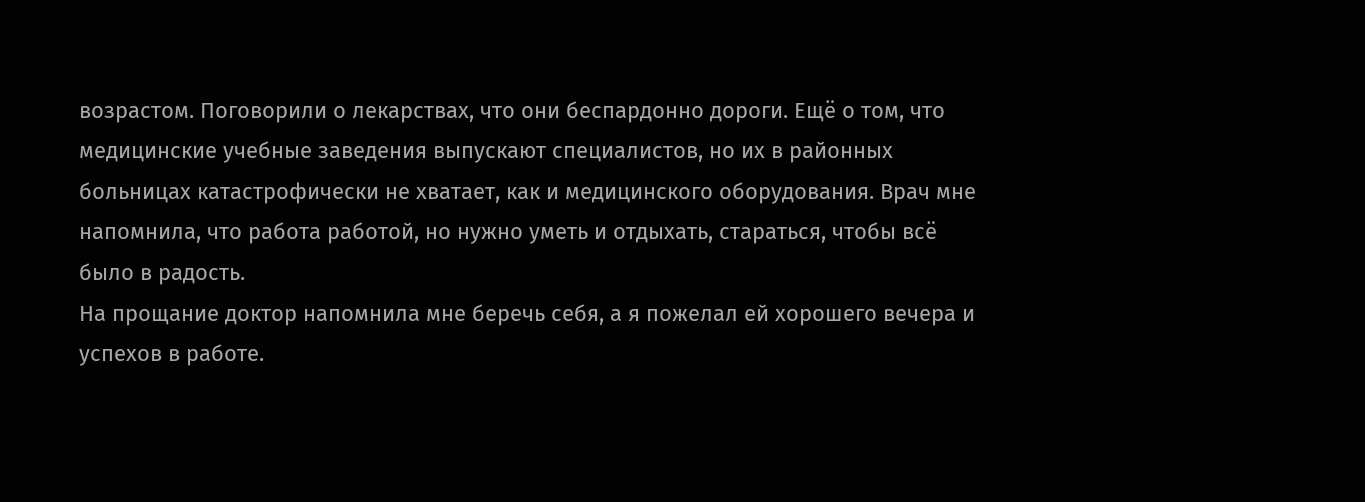возрастом. Поговорили о лекарствах, что они беспардонно дороги. Ещё о том, что медицинские учебные заведения выпускают специалистов, но их в районных больницах катастрофически не хватает, как и медицинского оборудования. Врач мне напомнила, что работа работой, но нужно уметь и отдыхать, стараться, чтобы всё было в радость.
На прощание доктор напомнила мне беречь себя, а я пожелал ей хорошего вечера и успехов в работе.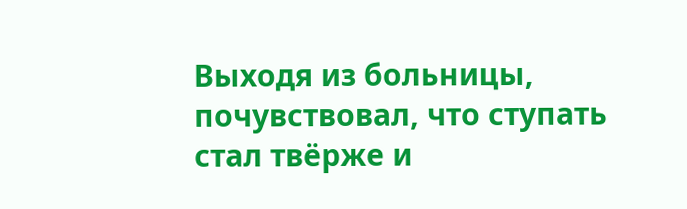Выходя из больницы, почувствовал, что ступать стал твёрже и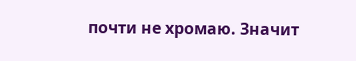почти не хромаю. Значит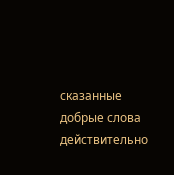сказанные добрые слова действительно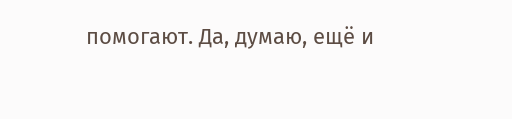помогают. Да, думаю, ещё и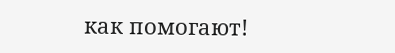как помогают!